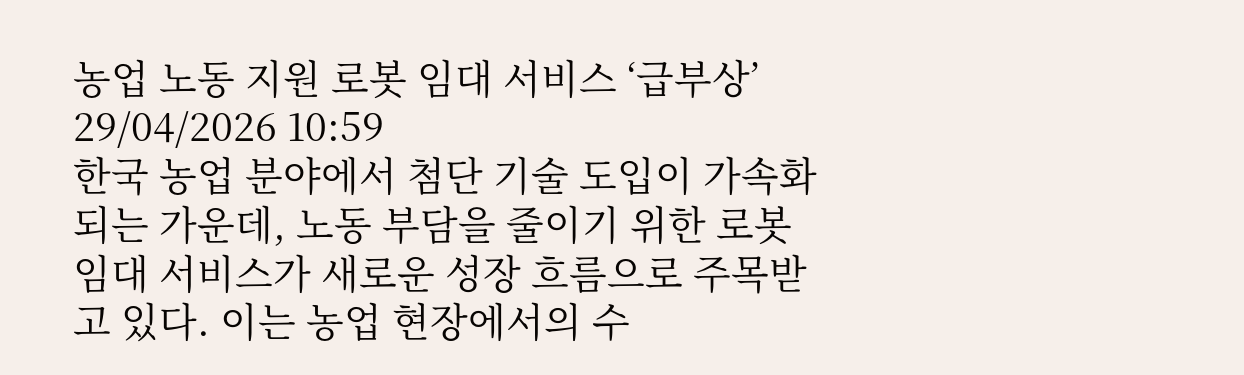농업 노동 지원 로봇 임대 서비스 ‘급부상’
29/04/2026 10:59
한국 농업 분야에서 첨단 기술 도입이 가속화되는 가운데, 노동 부담을 줄이기 위한 로봇 임대 서비스가 새로운 성장 흐름으로 주목받고 있다. 이는 농업 현장에서의 수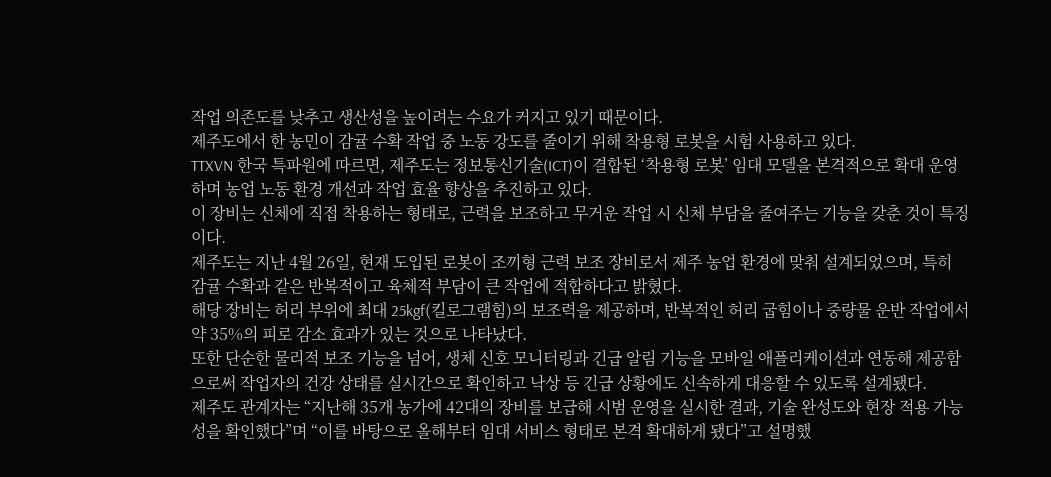작업 의존도를 낮추고 생산성을 높이려는 수요가 커지고 있기 때문이다.
제주도에서 한 농민이 감귤 수확 작업 중 노동 강도를 줄이기 위해 착용형 로봇을 시험 사용하고 있다.
TTXVN 한국 특파원에 따르면, 제주도는 정보통신기술(ICT)이 결합된 ‘착용형 로봇’ 임대 모델을 본격적으로 확대 운영하며 농업 노동 환경 개선과 작업 효율 향상을 추진하고 있다.
이 장비는 신체에 직접 착용하는 형태로, 근력을 보조하고 무거운 작업 시 신체 부담을 줄여주는 기능을 갖춘 것이 특징이다.
제주도는 지난 4월 26일, 현재 도입된 로봇이 조끼형 근력 보조 장비로서 제주 농업 환경에 맞춰 설계되었으며, 특히 감귤 수확과 같은 반복적이고 육체적 부담이 큰 작업에 적합하다고 밝혔다.
해당 장비는 허리 부위에 최대 25kgf(킬로그램힘)의 보조력을 제공하며, 반복적인 허리 굽힘이나 중량물 운반 작업에서 약 35%의 피로 감소 효과가 있는 것으로 나타났다.
또한 단순한 물리적 보조 기능을 넘어, 생체 신호 모니터링과 긴급 알림 기능을 모바일 애플리케이션과 연동해 제공함으로써 작업자의 건강 상태를 실시간으로 확인하고 낙상 등 긴급 상황에도 신속하게 대응할 수 있도록 설계됐다.
제주도 관계자는 “지난해 35개 농가에 42대의 장비를 보급해 시범 운영을 실시한 결과, 기술 완성도와 현장 적용 가능성을 확인했다”며 “이를 바탕으로 올해부터 임대 서비스 형태로 본격 확대하게 됐다”고 설명했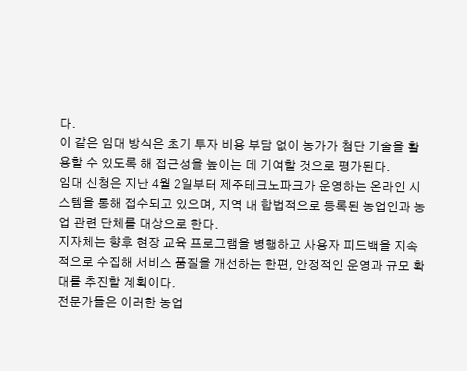다.
이 같은 임대 방식은 초기 투자 비용 부담 없이 농가가 첨단 기술을 활용할 수 있도록 해 접근성을 높이는 데 기여할 것으로 평가된다.
임대 신청은 지난 4월 2일부터 제주테크노파크가 운영하는 온라인 시스템을 통해 접수되고 있으며, 지역 내 합법적으로 등록된 농업인과 농업 관련 단체를 대상으로 한다.
지자체는 향후 현장 교육 프로그램을 병행하고 사용자 피드백을 지속적으로 수집해 서비스 품질을 개선하는 한편, 안정적인 운영과 규모 확대를 추진할 계획이다.
전문가들은 이러한 농업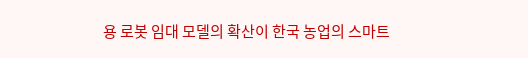용 로봇 임대 모델의 확산이 한국 농업의 스마트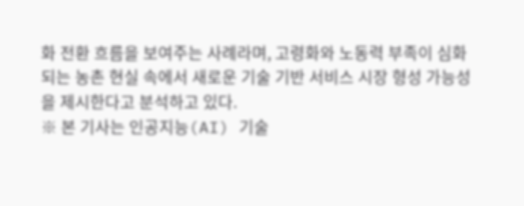화 전환 흐름을 보여주는 사례라며, 고령화와 노동력 부족이 심화되는 농촌 현실 속에서 새로운 기술 기반 서비스 시장 형성 가능성을 제시한다고 분석하고 있다.
※ 본 기사는 인공지능(AI) 기술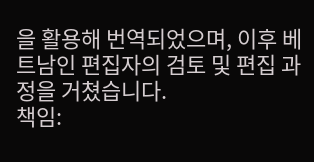을 활용해 번역되었으며, 이후 베트남인 편집자의 검토 및 편집 과정을 거쳤습니다.
책임: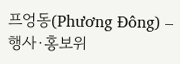프엉동(Phương Đông) – 행사·홍보위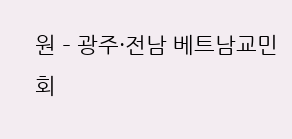원 – 광주·전남 베트남교민회